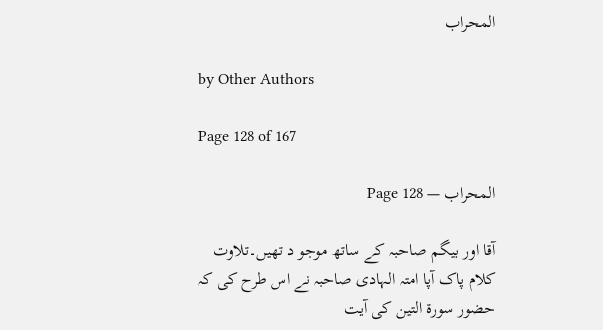المحراب

by Other Authors

Page 128 of 167

المحراب — Page 128

آقا اور بیگم صاحبہ کے ساتھ موجو د تھیں۔تلاوت کلام پاک آپا امتہ الہادی صاحبہ نے اس طرح کی کہ حضور سورۃ التین کی آیت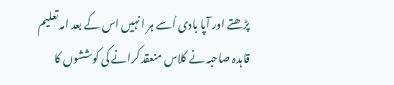پڑھتے اور آپا بادی اُسے ہر انہیں اس کے بعد امہ تعلیم قاہدہ صاحبہ نے کلاس منعقد کرانے کی کوششوں کا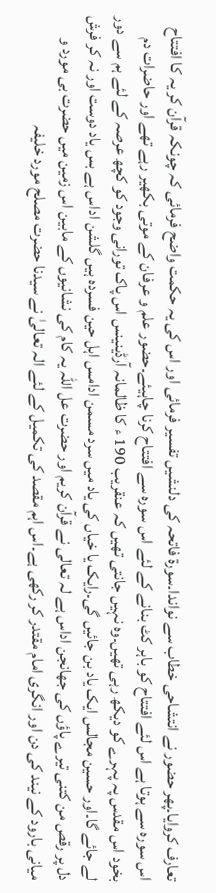تعارف کروایا۔پھر حضور نے انتشاحی خطاب سے نواندا۔سورۃ فاتحہ کی دلنشیں تفسیر فرمائی اور اس کی یہ حکمت واضح فرمائی کہ چونکہ قرآن کر یہ کا افتتاح اس سورہ سے ہوتا ہے اس لئے افتتاح کو باہر کٹ بنانے کے لئے اس سورہ سے افتتاح کرنا چاہیئے۔حضور علم و عرفان کے موتی بکھیر رہے تھے اور حاضرات دم بخود اس مقدس پہ پہرے کو دیکھ رہی تھیں۔وہ نہیں جانتی تھیں کہ عنقریب 190 ء کا ظالمانہ آرڈینینس اس پاک تورانی وجود کو کچھ عرصہ کے لئے ہم سے دور لے جائے گا۔اور حسین مجالس ایک یاد بن جائیں گی۔رایک یا خیاں کی یاد میں سرد مسمن ادامس اہل حین فسردہ ہیں گلشن اداس ہے بس یاد دوست اور نہ کر فرش دل پر رقص من کتنی تیرے پاؤں کی جھانجن اداس ہے لہ تعالی نے قرآن کریم اور حضرت عل اللہ یہ کام کی نشانیوں کے مابین اس زمین میں حضرت بی مورد و میانی بارود کے نیند کی دن اور انگری امام مقتدر کر رکھی ہے۔اس اہم مقصد کی تکمیل کے لئے الہ تعالیٰ نے سیدنا حضرت مصلح مورد خلیفہ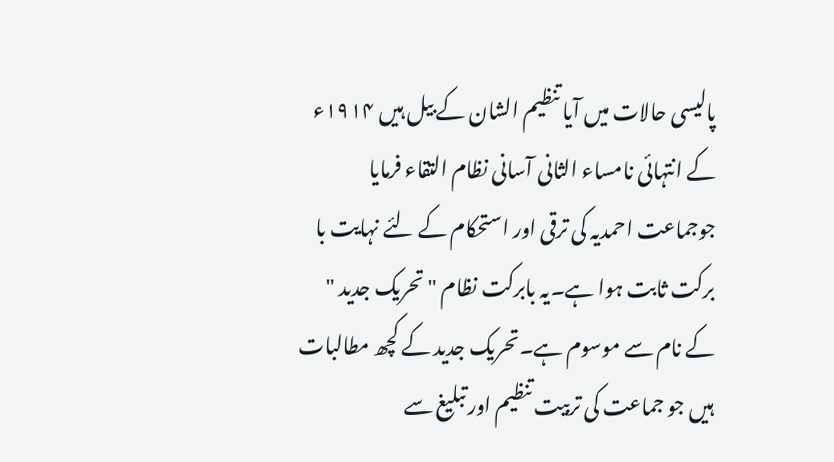پالیسی حالات میں آیا تنظیم الشان کے بیل ہیں ۱۹۱۴ء کے انتہائی نامساء الثانی آسانی نظام التقاء فرمایا جوجماعت احمدیہ کی ترقی اور استحکام کے لئے نہایت با برکت ثابت ہوا ہے۔یہ بابرکت نظام " تحریک جدید " کے نام سے موسوم ہے۔تحریک جدید کے کچھ مطالبات ہیں جو جماعت کی تربیت تنظیم اور تبلیغ سے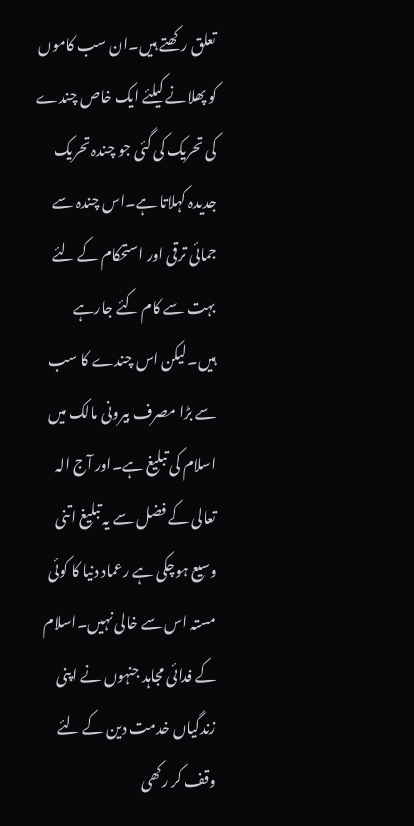تعلق رکھتے ہیں۔ان سب کاموں کو پھلانے کیلئے ایک خاص چندے کی تحریک کی گئی جو چندہ تحریک جدیدہ کہلاتا ہے۔اس چندہ سے جمائی ترقی اور استحکام کے لئے بہت سے کام کئے جارہے ہیں۔لیکن اس چندے کا سب سے بڑا مصرف بیرونی مالک میں اسلام کی تبلیغ ہے۔اور آج الہ تعالی کے فضل سے یہ تبلیغ اتنی وسیع ہوچکی ہے رعماد دنیا کا کوئی مستہ اس سے خالی نہیں۔اسلام کے فدائی مجاہد جنہوں نے اپنی زندگیاں خدمت دین کے لئے وقف کر رکھی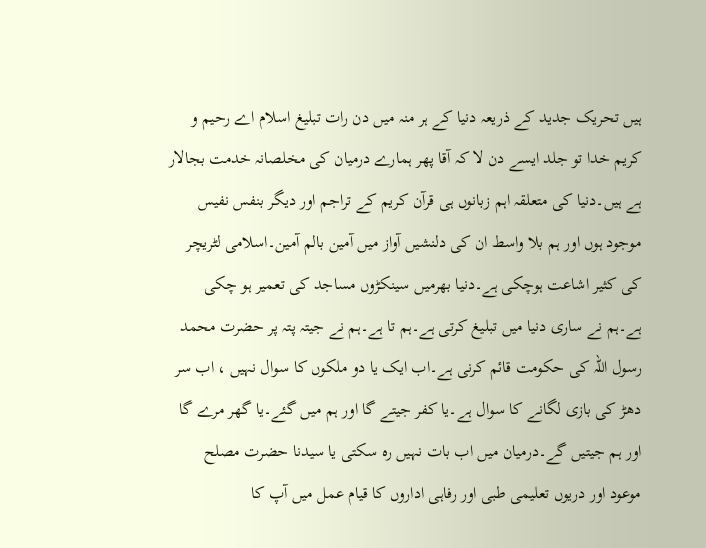ہیں تحریک جدید کے ذریعہ دنیا کے ہر منہ میں دن رات تبلیغ اسلام اے رحیم و کریم خدا تو جلد ایسے دن لا کہ آقا پھر ہمارے درمیان کی مخلصانہ خدمت بجالار ہے ہیں۔دنیا کی متعلقہ اہم زبانوں ہی قرآن کریم کے تراجم اور دیگر بنفس نفیس موجود ہوں اور ہم بلا واسط ان کی دلنشیں آواز میں آمین بالم آمین۔اسلامی لٹریچر کی کثیر اشاعت ہوچکی ہے۔دنیا بھرمیں سینکڑوں مساجد کی تعمیر ہو چکی ہے۔ہم نے ساری دنیا میں تبلیغ کرتی ہے۔ہم تا ہے۔ہم نے جیتہ پتہ پر حضرت محمد رسول اللہ کی حکومت قائم کرنی ہے۔اب ایک یا دو ملکوں کا سوال نہیں ، اب سر دھڑ کی بازی لگانے کا سوال ہے۔یا کفر جیتے گا اور ہم میں گئے۔یا گھر مرے گا اور ہم جیتیں گے۔درمیان میں اب بات نہیں رہ سکتی یا سیدنا حضرت مصلح موعود اور دریوں تعلیمی طبی اور رفاہی اداروں کا قیام عمل میں آپ کا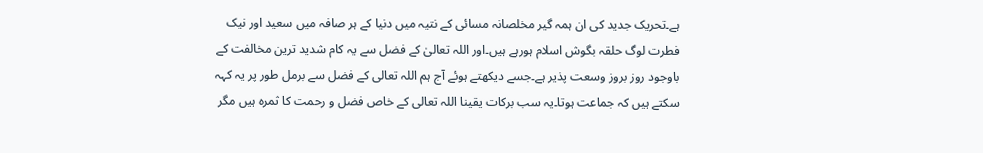ہے۔تحریک جدید کی ان ہمہ گیر مخلصانہ مسائی کے نتیہ میں دنیا کے ہر صافہ میں سعید اور نیک فطرت لوگ حلقہ بگوش اسلام ہورہے ہیں۔اور اللہ تعالیٰ کے فضل سے یہ کام شدید ترین مخالفت کے باوجود روز بروز وسعت پذیر ہے۔جسے دیکھتے ہوئے آج ہم اللہ تعالی کے فضل سے برمل طور پر یہ کہہ سکتے ہیں کہ جماعت ہوتا۔یہ سب برکات یقینا اللہ تعالی کے خاص فضل و رحمت کا ثمرہ ہیں مگر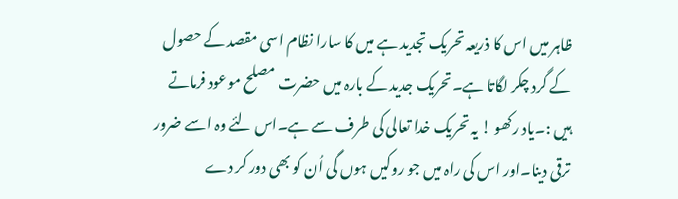ظاہر میں اس کا ذریعہ تحریک تجدید ہے میں کا سارا نظام اسی مقصد کے حصول کے گرد چکر لگاتا ہے۔تحریک جدید کے بارہ میں حضرت مصلح موعود فرماتے ہیں :۔یاد رکھو ! یہ تحریک خدا تعالی کی طرف سے ہے۔اس لئے وہ اسے ضرور ترقی دینا۔اور اس کی راہ میں جو روکیں ہوں گی اُن کو بھی دور کر دے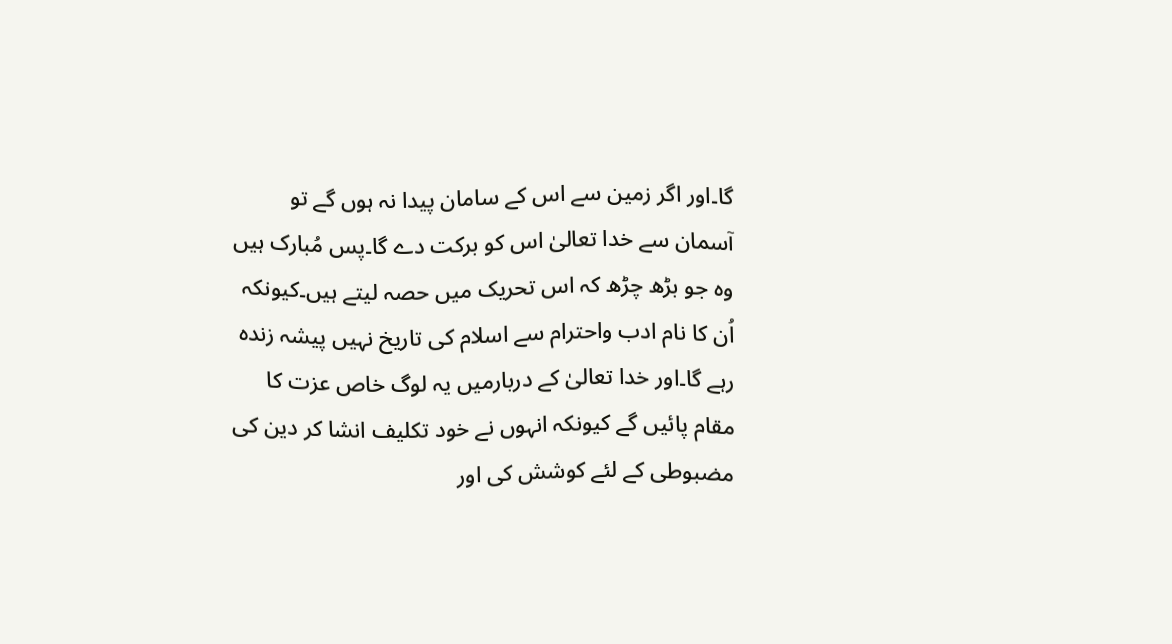گا۔اور اگر زمین سے اس کے سامان پیدا نہ ہوں گے تو آسمان سے خدا تعالیٰ اس کو برکت دے گا۔پس مُبارک ہیں وہ جو بڑھ چڑھ کہ اس تحریک میں حصہ لیتے ہیں۔کیونکہ اُن کا نام ادب واحترام سے اسلام کی تاریخ نہیں پیشہ زندہ رہے گا۔اور خدا تعالیٰ کے دربارمیں یہ لوگ خاص عزت کا مقام پائیں گے کیونکہ انہوں نے خود تکلیف انشا کر دین کی مضبوطی کے لئے کوشش کی اور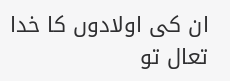ان کی اولادوں کا خدا تعال تو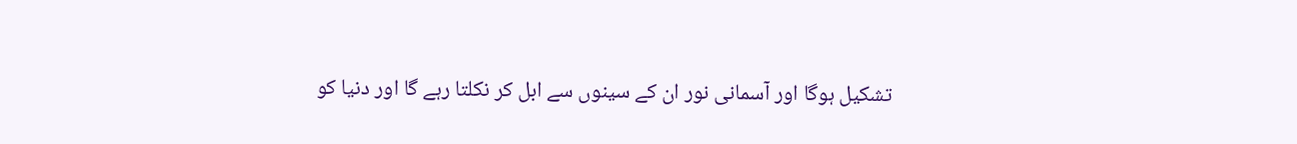تشکیل ہوگا اور آسمانی نور ان کے سینوں سے ابل کر نکلتا رہے گا اور دنیا کو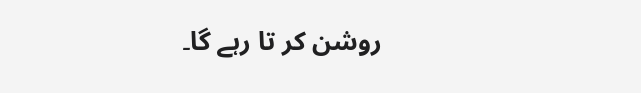روشن کر تا رہے گا۔